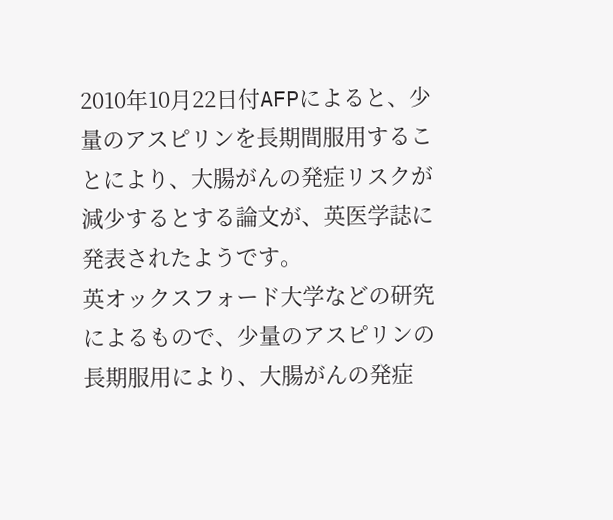2010年10月22日付AFPによると、少量のアスピリンを長期間服用することにより、大腸がんの発症リスクが減少するとする論文が、英医学誌に発表されたようです。
英オックスフォード大学などの研究によるもので、少量のアスピリンの長期服用により、大腸がんの発症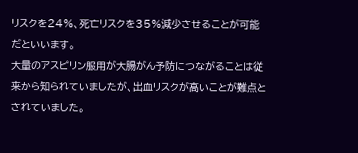リスクを24%、死亡リスクを35%減少させることが可能だといいます。
大量のアスピリン服用が大腸がん予防につながることは従来から知られていましたが、出血リスクが高いことが難点とされていました。